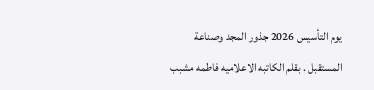يوم التأسيس 2026 جذور المجد وصناعة المستقبل . بقلم الكاتبه الاعلاميه فاطمه مشبب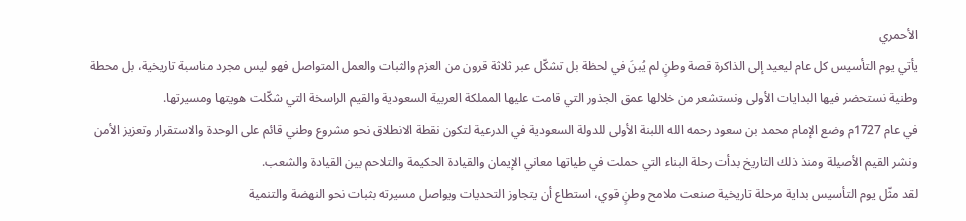الأحمري
يأتي يوم التأسيس كل عام ليعيد إلى الذاكرة قصة وطنٍ لم يُبنَ في لحظة بل تشكّل عبر ثلاثة قرون من العزم والثبات والعمل المتواصل فهو ليس مجرد مناسبة تاريخية، بل محطة وطنية نستحضر فيها البدايات الأولى ونستشعر من خلالها عمق الجذور التي قامت عليها المملكة العربية السعودية والقيم الراسخة التي شكّلت هويتها ومسيرتها.
في عام 1727م وضع الإمام محمد بن سعود رحمه الله اللبنة الأولى للدولة السعودية في الدرعية لتكون نقطة الانطلاق نحو مشروع وطني قائم على الوحدة والاستقرار وتعزيز الأمن ونشر القيم الأصيلة ومنذ ذلك التاريخ بدأت رحلة البناء التي حملت في طياتها معاني الإيمان والقيادة الحكيمة والتلاحم بين القيادة والشعب.
لقد مثّل يوم التأسيس بداية مرحلة تاريخية صنعت ملامح وطنٍ قوي، استطاع أن يتجاوز التحديات ويواصل مسيرته بثبات نحو النهضة والتنمية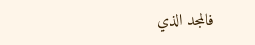فالمجد الذي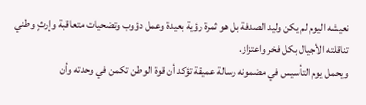نعيشه اليوم لم يكن وليد الصدفة بل هو ثمرة رؤية بعيدة وعمل دؤوب وتضحيات متعاقبة وإرثٍ وطني تناقلته الأجيال بكل فخر واعتزاز.
ويحمل يوم التأسيس في مضمونه رسالة عميقة تؤكد أن قوة الوطن تكمن في وحدته وأن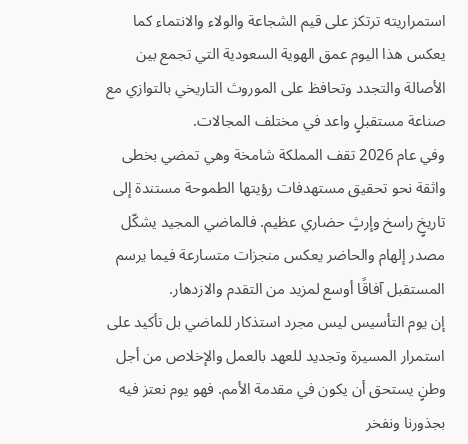استمراريته ترتكز على قيم الشجاعة والولاء والانتماء كما يعكس هذا اليوم عمق الهوية السعودية التي تجمع بين الأصالة والتجدد وتحافظ على الموروث التاريخي بالتوازي مع صناعة مستقبلٍ واعد في مختلف المجالات.
وفي عام 2026 تقف المملكة شامخة وهي تمضي بخطى واثقة نحو تحقيق مستهدفات رؤيتها الطموحة مستندة إلى تاريخٍ راسخ وإرثٍ حضاري عظيم. فالماضي المجيد يشكّل مصدر إلهام والحاضر يعكس منجزات متسارعة فيما يرسم المستقبل آفاقًا أوسع لمزيد من التقدم والازدهار.
إن يوم التأسيس ليس مجرد استذكار للماضي بل تأكيد على استمرار المسيرة وتجديد للعهد بالعمل والإخلاص من أجل وطنٍ يستحق أن يكون في مقدمة الأمم. فهو يوم نعتز فيه بجذورنا ونفخر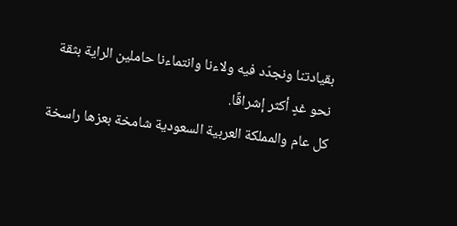بقيادتنا ونجدّد فيه ولاءنا وانتماءنا حاملين الراية بثقة نحو غدٍ أكثر إشراقًا.
كل عام والمملكة العربية السعودية شامخة بعزها راسخة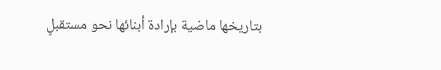بتاريخها ماضية بإرادة أبنائها نحو مستقبلٍ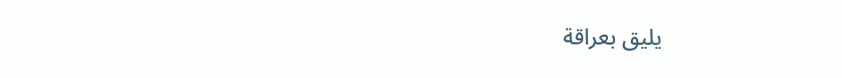يليق بعراقة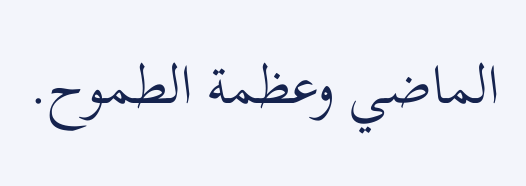الماضي وعظمة الطموح.